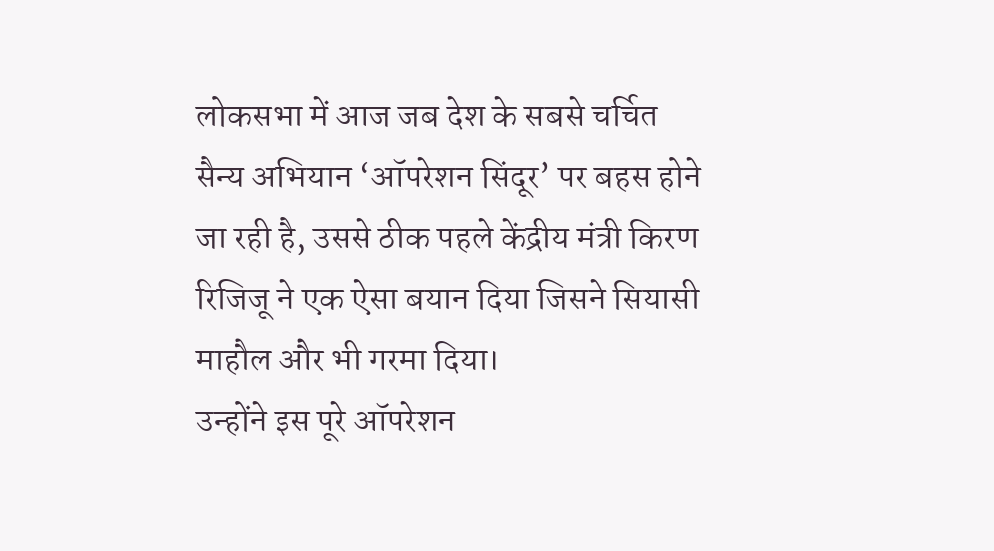लोकसभा में आज जब देश के सबसे चर्चित सैन्य अभियान ‘ऑपरेशन सिंदूर’ पर बहस होने जा रही है, उससे ठीक पहले केंद्रीय मंत्री किरण रिजिजू ने एक ऐसा बयान दिया जिसने सियासी माहौल और भी गरमा दिया।
उन्होंने इस पूरे ऑपरेशन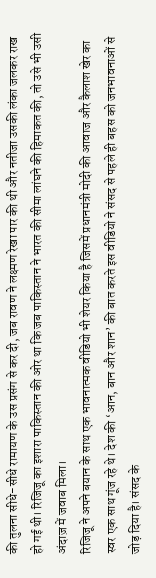की तुलना सीधे-सीधे रामायण के उस प्रसंग से कर दी, जब रावण ने लक्ष्मण रेखा पार की थी और नतीजा उसकी लंका जलकर राख हो गई थी। रिजिजू का इशारा पाकिस्तान की ओर था कि जब पाकिस्तान ने भारत की सीमा लांघने की हिमाकत की, तो उसे भी उसी अंदाज़ में जवाब मिला।
रिजिजू ने अपने बयान के साथ एक भावनात्मक वीडियो भी शेयर किया है जिसमें प्रधानमंत्री मोदी की आवाज और कैलाश खेर का स्वर एक साथ गूंज रहे थे। देश की ‘आन, बान और शान’ की बात करते इस वीडियो ने संसद से पहले ही बहस को जनभावनाओं से जोड़ दिया है। संसद के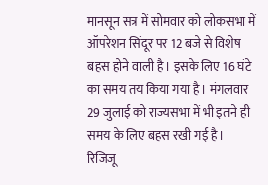मानसून सत्र में सोमवार को लोकसभा में ऑपरेशन सिंदूर पर 12 बजे से विशेष बहस होने वाली है। इसके लिए 16 घंटे का समय तय किया गया है। मंगलवार 29 जुलाई को राज्यसभा में भी इतने ही समय के लिए बहस रखी गई है।
रिजिजू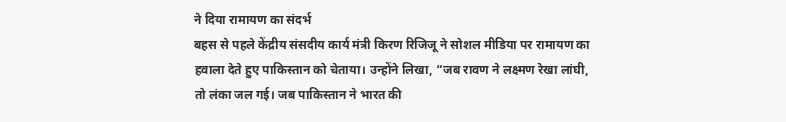ने दिया रामायण का संदर्भ
बहस से पहले केंद्रीय संसदीय कार्य मंत्री किरण रिजिजू ने सोशल मीडिया पर रामायण का हवाला देते हुए पाकिस्तान को चेताया। उन्होंने लिखा, “जब रावण ने लक्ष्मण रेखा लांघी, तो लंका जल गई। जब पाकिस्तान ने भारत की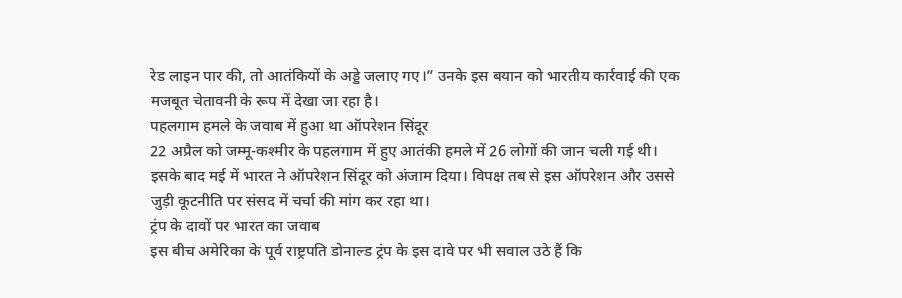रेड लाइन पार की, तो आतंकियों के अड्डे जलाए गए।” उनके इस बयान को भारतीय कार्रवाई की एक मजबूत चेतावनी के रूप में देखा जा रहा है।
पहलगाम हमले के जवाब में हुआ था ऑपरेशन सिंदूर
22 अप्रैल को जम्मू-कश्मीर के पहलगाम में हुए आतंकी हमले में 26 लोगों की जान चली गई थी। इसके बाद मई में भारत ने ऑपरेशन सिंदूर को अंजाम दिया। विपक्ष तब से इस ऑपरेशन और उससे जुड़ी कूटनीति पर संसद में चर्चा की मांग कर रहा था।
ट्रंप के दावों पर भारत का जवाब
इस बीच अमेरिका के पूर्व राष्ट्रपति डोनाल्ड ट्रंप के इस दावे पर भी सवाल उठे हैं कि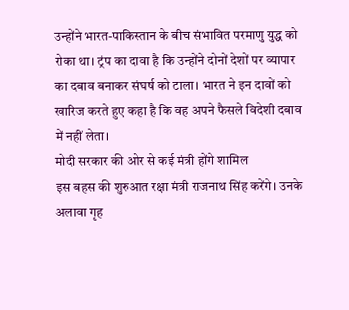उन्होंने भारत-पाकिस्तान के बीच संभावित परमाणु युद्ध को रोका था। ट्रंप का दावा है कि उन्होंने दोनों देशों पर व्यापार का दबाव बनाकर संघर्ष को टाला। भारत ने इन दावों को खारिज करते हुए कहा है कि वह अपने फैसले विदेशी दबाव में नहीं लेता।
मोदी सरकार की ओर से कई मंत्री होंगे शामिल
इस बहस की शुरुआत रक्षा मंत्री राजनाथ सिंह करेंगे। उनके अलावा गृह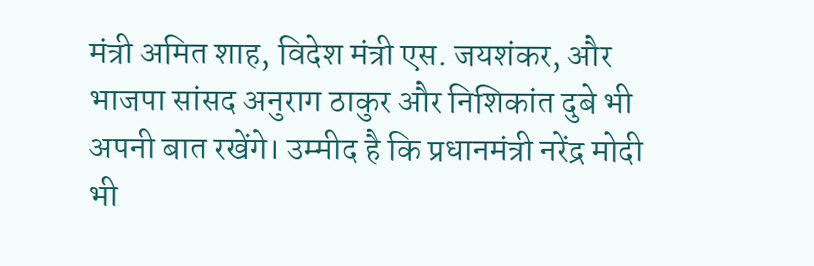मंत्री अमित शाह, विदेश मंत्री एस. जयशंकर, और भाजपा सांसद अनुराग ठाकुर और निशिकांत दुबे भी अपनी बात रखेंगे। उम्मीद है कि प्रधानमंत्री नरेंद्र मोदी भी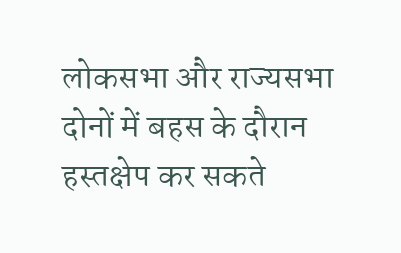लोकसभा और राज्यसभा दोनों में बहस के दौरान हस्तक्षेप कर सकते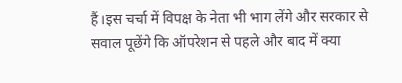हैं।इस चर्चा में विपक्ष के नेता भी भाग लेंगे और सरकार से सवाल पूछेंगे कि ऑपरेशन से पहले और बाद में क्या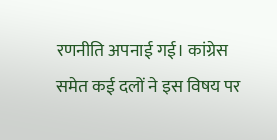रणनीति अपनाई गई। कांग्रेस समेत कई दलों ने इस विषय पर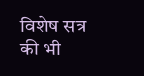विशेष सत्र की भी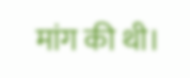मांग की थी।